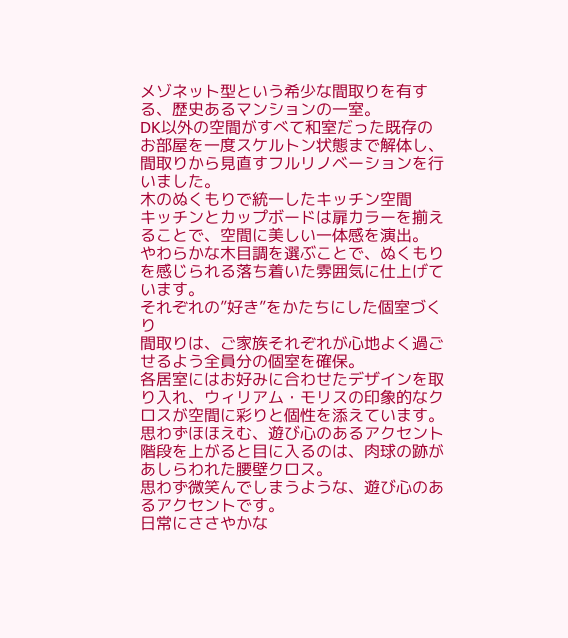メゾネット型という希少な間取りを有する、歴史あるマンションの一室。
DK以外の空間がすべて和室だった既存のお部屋を一度スケルトン状態まで解体し、間取りから見直すフルリノベーションを行いました。
木のぬくもりで統一したキッチン空間
キッチンとカップボードは扉カラーを揃えることで、空間に美しい一体感を演出。
やわらかな木目調を選ぶことで、ぬくもりを感じられる落ち着いた雰囲気に仕上げています。
それぞれの”好き”をかたちにした個室づくり
間取りは、ご家族それぞれが心地よく過ごせるよう全員分の個室を確保。
各居室にはお好みに合わせたデザインを取り入れ、ウィリアム・モリスの印象的なクロスが空間に彩りと個性を添えています。
思わずほほえむ、遊び心のあるアクセント
階段を上がると目に入るのは、肉球の跡があしらわれた腰壁クロス。
思わず微笑んでしまうような、遊び心のあるアクセントです。
日常にささやかな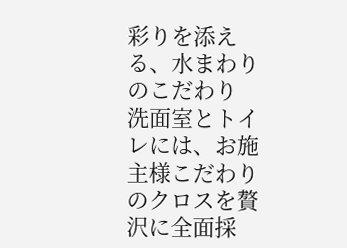彩りを添える、水まわりのこだわり
洗面室とトイレには、お施主様こだわりのクロスを贅沢に全面採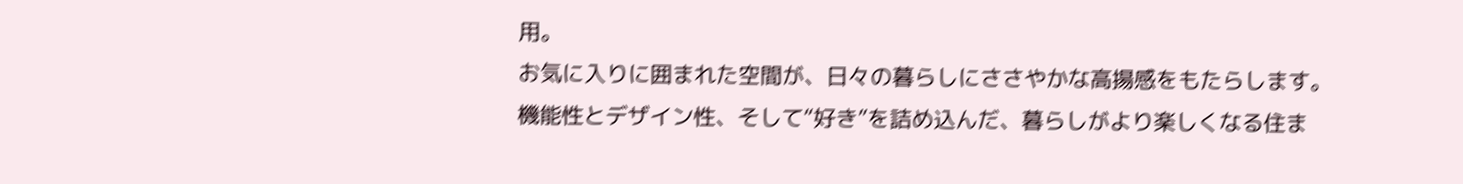用。
お気に入りに囲まれた空間が、日々の暮らしにささやかな高揚感をもたらします。
機能性とデザイン性、そして“好き”を詰め込んだ、暮らしがより楽しくなる住ま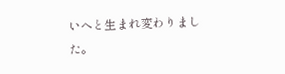いへと生まれ変わりました。